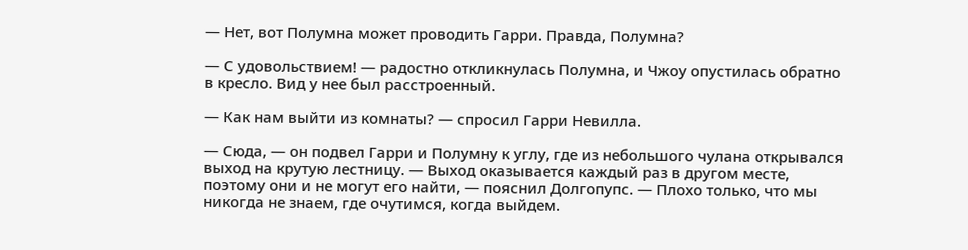— Нет, вот Полумна может проводить Гарри. Правда, Полумна?

— С удовольствием! — радостно откликнулась Полумна, и Чжоу опустилась обратно в кресло. Вид у нее был расстроенный.

— Как нам выйти из комнаты? — спросил Гарри Невилла.

— Сюда, — он подвел Гарри и Полумну к углу, где из небольшого чулана открывался выход на крутую лестницу. — Выход оказывается каждый раз в другом месте, поэтому они и не могут его найти, — пояснил Долгопупс. — Плохо только, что мы никогда не знаем, где очутимся, когда выйдем.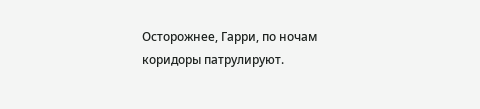Осторожнее, Гарри, по ночам коридоры патрулируют.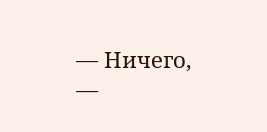— Ничего, —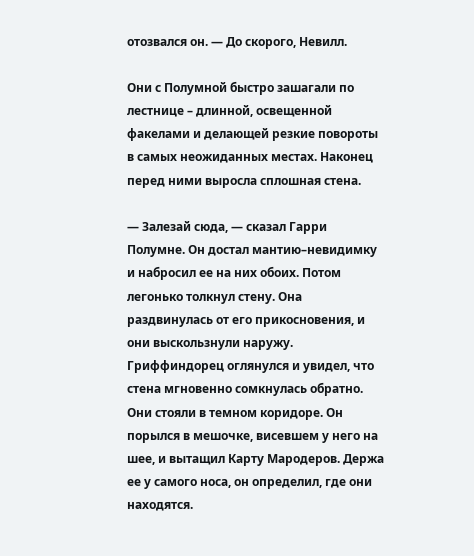отозвался он. — До скорого, Невилл.

Они с Полумной быстро зашагали по лестнице – длинной, освещенной факелами и делающей резкие повороты в самых неожиданных местах. Наконец перед ними выросла сплошная стена.

— Залезай сюда, — сказал Гарри Полумне. Он достал мантию–невидимку и набросил ее на них обоих. Потом легонько толкнул стену. Она раздвинулась от его прикосновения, и они выскользнули наружу. Гриффиндорец оглянулся и увидел, что стена мгновенно сомкнулась обратно. Они стояли в темном коридоре. Он порылся в мешочке, висевшем у него на шее, и вытащил Карту Мародеров. Держа ее у самого носа, он определил, где они находятся.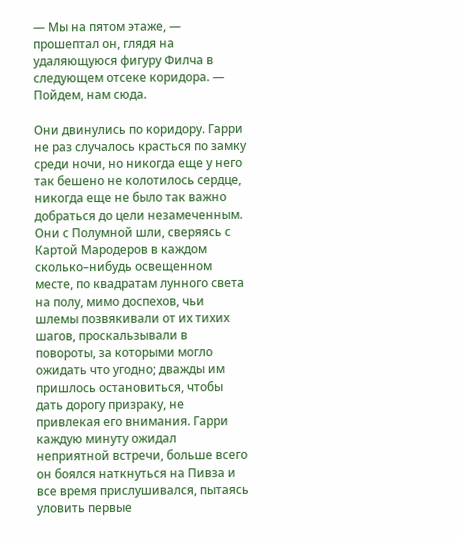— Мы на пятом этаже, — прошептал он, глядя на удаляющуюся фигуру Филча в следующем отсеке коридора. — Пойдем, нам сюда.

Они двинулись по коридору. Гарри не раз случалось красться по замку среди ночи, но никогда еще у него так бешено не колотилось сердце, никогда еще не было так важно добраться до цели незамеченным. Они с Полумной шли, сверяясь с Картой Мародеров в каждом сколько–нибудь освещенном месте, по квадратам лунного света на полу, мимо доспехов, чьи шлемы позвякивали от их тихих шагов, проскальзывали в повороты, за которыми могло ожидать что угодно; дважды им пришлось остановиться, чтобы дать дорогу призраку, не привлекая его внимания. Гарри каждую минуту ожидал неприятной встречи, больше всего он боялся наткнуться на Пивза и все время прислушивался, пытаясь уловить первые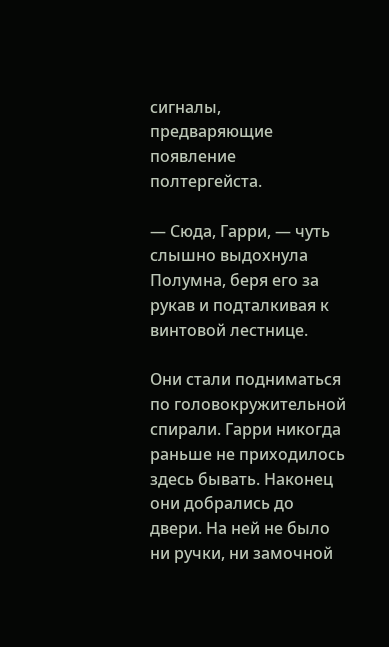сигналы, предваряющие появление полтергейста.

— Сюда, Гарри, — чуть слышно выдохнула Полумна, беря его за рукав и подталкивая к винтовой лестнице.

Они стали подниматься по головокружительной спирали. Гарри никогда раньше не приходилось здесь бывать. Наконец они добрались до двери. На ней не было ни ручки, ни замочной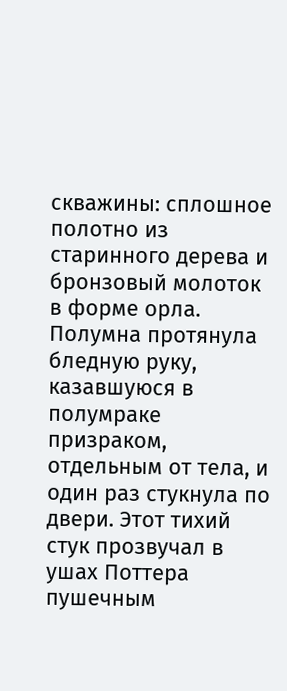скважины: сплошное полотно из старинного дерева и бронзовый молоток в форме орла. Полумна протянула бледную руку, казавшуюся в полумраке призраком, отдельным от тела, и один раз стукнула по двери. Этот тихий стук прозвучал в ушах Поттера пушечным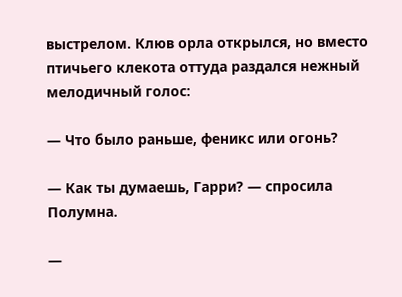выстрелом. Клюв орла открылся, но вместо птичьего клекота оттуда раздался нежный мелодичный голос:

— Что было раньше, феникс или огонь?

— Как ты думаешь, Гарри? — спросила Полумна.

—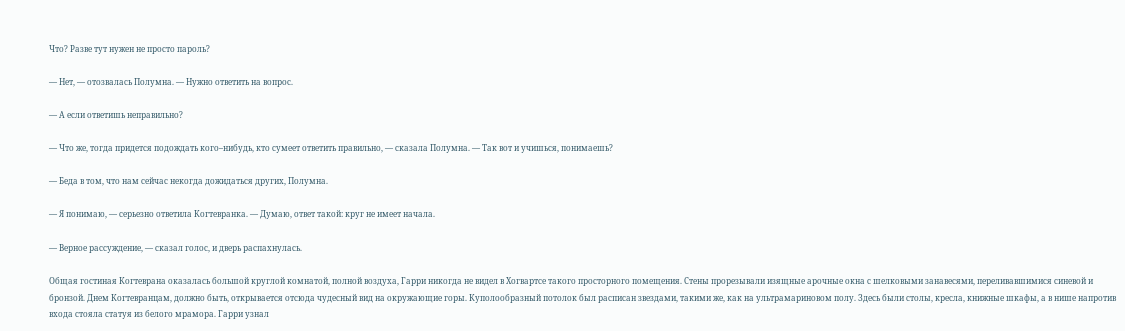Что? Разве тут нужен не просто пароль?

— Нет, — отозвалась Полумна. — Нужно ответить на вопрос.

— А если ответишь неправильно?

— Что же, тогда придется подождать кого–нибудь, кто сумеет ответить правильно, — сказала Полумна. — Так вот и учишься, понимаешь?

— Беда в том, что нам сейчас некогда дожидаться других, Полумна.

— Я понимаю, — серьезно ответила Когтевранка. — Думаю, ответ такой: круг не имеет начала.

— Верное рассуждение, — сказал голос, и дверь распахнулась.

Общая гостиная Когтеврана оказалась большой круглой комнатой, полной воздуха, Гарри никогда не видел в Хогвартсе такого просторного помещения. Стены прорезывали изящные арочные окна с шелковыми занавесями, переливавшимися синевой и бронзой. Днем Когтевранцам, должно быть, открывается отсюда чудесный вид на окружающие горы. Куполообразный потолок был расписан звездами, такими же, как на ультрамариновом полу. Здесь были столы, кресла, книжные шкафы, а в нише напротив входа стояла статуя из белого мрамора. Гарри узнал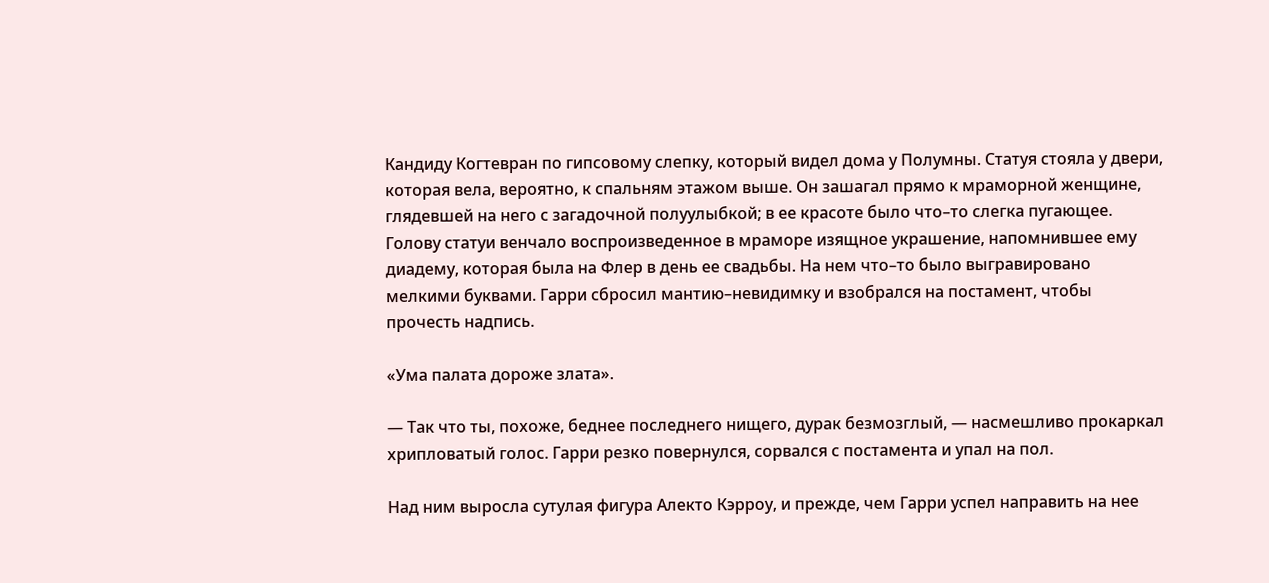Кандиду Когтевран по гипсовому слепку, который видел дома у Полумны. Статуя стояла у двери, которая вела, вероятно, к спальням этажом выше. Он зашагал прямо к мраморной женщине, глядевшей на него с загадочной полуулыбкой; в ее красоте было что–то слегка пугающее. Голову статуи венчало воспроизведенное в мраморе изящное украшение, напомнившее ему диадему, которая была на Флер в день ее свадьбы. На нем что–то было выгравировано мелкими буквами. Гарри сбросил мантию–невидимку и взобрался на постамент, чтобы прочесть надпись.

«Ума палата дороже злата».

— Так что ты, похоже, беднее последнего нищего, дурак безмозглый, — насмешливо прокаркал хрипловатый голос. Гарри резко повернулся, сорвался с постамента и упал на пол.

Над ним выросла сутулая фигура Алекто Кэрроу, и прежде, чем Гарри успел направить на нее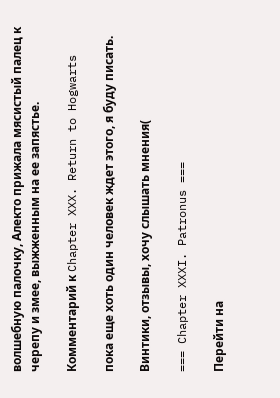волшебную палочку, Алекто прижала мясистый палец к черепу и змее, выжженным на ее запястье.

Комментарий к Chapter XXX. Return to Hogwarts

пока еще хоть один человек ждет этого, я буду писать.

Винтики, отзывы, хочу слышать мнения(

=== Chapter XXXI. Patronus ===

Перейти на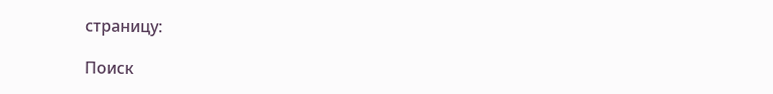страницу:

Поиск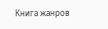Книга жанров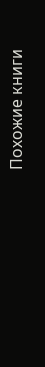Похожие книги